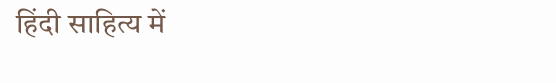हिंदी साहित्य में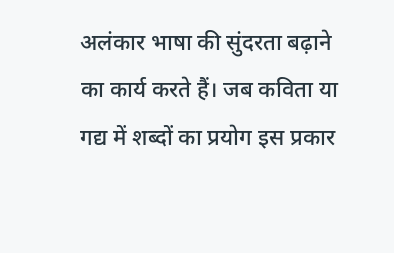अलंकार भाषा की सुंदरता बढ़ाने का कार्य करते हैं। जब कविता या गद्य में शब्दों का प्रयोग इस प्रकार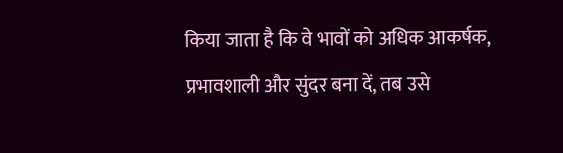किया जाता है कि वे भावों को अधिक आकर्षक, प्रभावशाली और सुंदर बना दें, तब उसे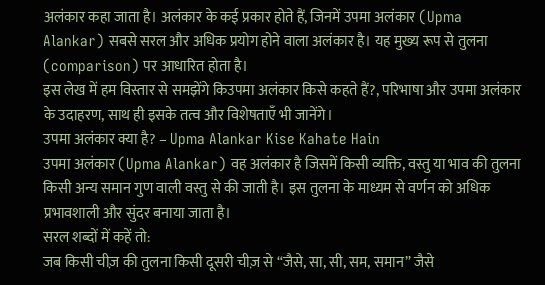अलंकार कहा जाता है। अलंकार के कई प्रकार होते हैं, जिनमें उपमा अलंकार (Upma Alankar) सबसे सरल और अधिक प्रयोग होने वाला अलंकार है। यह मुख्य रूप से तुलना (comparison) पर आधारित होता है।
इस लेख में हम विस्तार से समझेंगे किउपमा अलंकार किसे कहते हैं?, परिभाषा और उपमा अलंकार के उदाहरण, साथ ही इसके तत्व और विशेषताएँ भी जानेंगे।
उपमा अलंकार क्या है? – Upma Alankar Kise Kahate Hain
उपमा अलंकार (Upma Alankar) वह अलंकार है जिसमें किसी व्यक्ति, वस्तु या भाव की तुलना किसी अन्य समान गुण वाली वस्तु से की जाती है। इस तुलना के माध्यम से वर्णन को अधिक प्रभावशाली और सुंदर बनाया जाता है।
सरल शब्दों में कहें तो:
जब किसी चीज़ की तुलना किसी दूसरी चीज़ से “जैसे, सा, सी, सम, समान” जैसे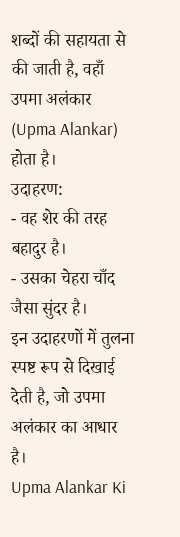शब्दों की सहायता से की जाती है, वहाँ उपमा अलंकार (Upma Alankar) होता है।
उदाहरण:
- वह शेर की तरह बहादुर है।
- उसका चेहरा चाँद जैसा सुंदर है।
इन उदाहरणों में तुलना स्पष्ट रूप से दिखाई देती है, जो उपमा अलंकार का आधार है।
Upma Alankar Ki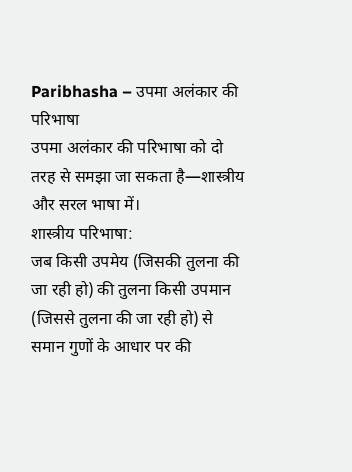Paribhasha – उपमा अलंकार की परिभाषा
उपमा अलंकार की परिभाषा को दो तरह से समझा जा सकता है—शास्त्रीय और सरल भाषा में।
शास्त्रीय परिभाषा:
जब किसी उपमेय (जिसकी तुलना की जा रही हो) की तुलना किसी उपमान (जिससे तुलना की जा रही हो) से समान गुणों के आधार पर की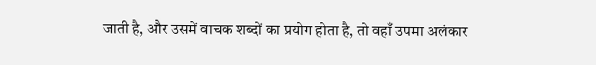जाती है, और उसमें वाचक शब्दों का प्रयोग होता है, तो वहाँ उपमा अलंकार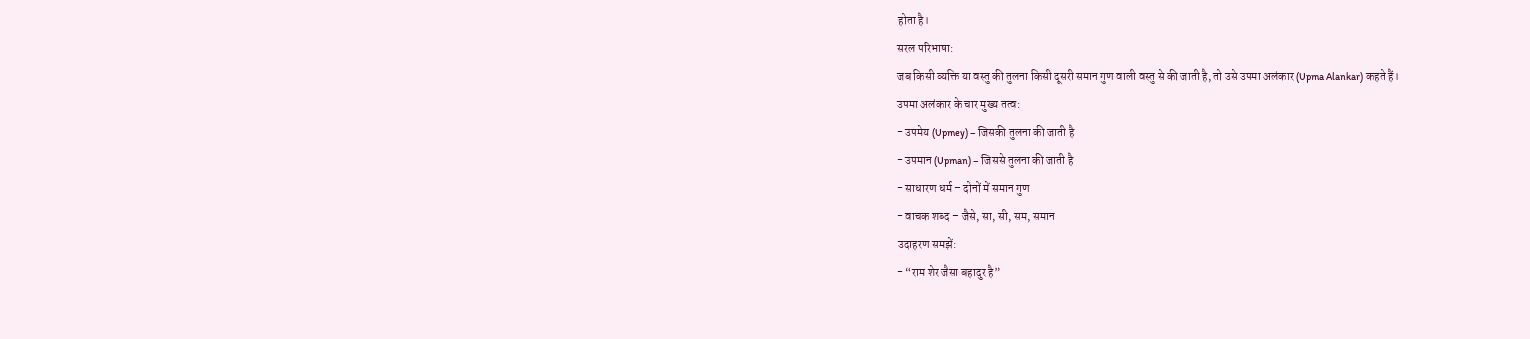होता है।
सरल परिभाषा:
जब किसी व्यक्ति या वस्तु की तुलना किसी दूसरी समान गुण वाली वस्तु से की जाती है, तो उसे उपमा अलंकार (Upma Alankar) कहते हैं।
उपमा अलंकार के चार मुख्य तत्व:
- उपमेय (Upmey) – जिसकी तुलना की जाती है
- उपमान (Upman) – जिससे तुलना की जाती है
- साधारण धर्म – दोनों में समान गुण
- वाचक शब्द – जैसे, सा, सी, सम, समान
उदाहरण समझें:
- “राम शेर जैसा बहादुर है”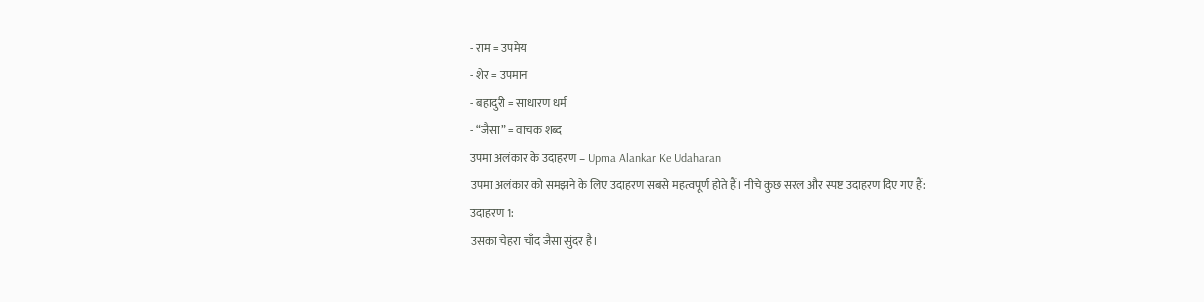- राम = उपमेय
- शेर = उपमान
- बहादुरी = साधारण धर्म
- “जैसा” = वाचक शब्द
उपमा अलंकार के उदाहरण – Upma Alankar Ke Udaharan
उपमा अलंकार को समझने के लिए उदाहरण सबसे महत्वपूर्ण होते हैं। नीचे कुछ सरल और स्पष्ट उदाहरण दिए गए हैं:
उदाहरण 1:
उसका चेहरा चाँद जैसा सुंदर है।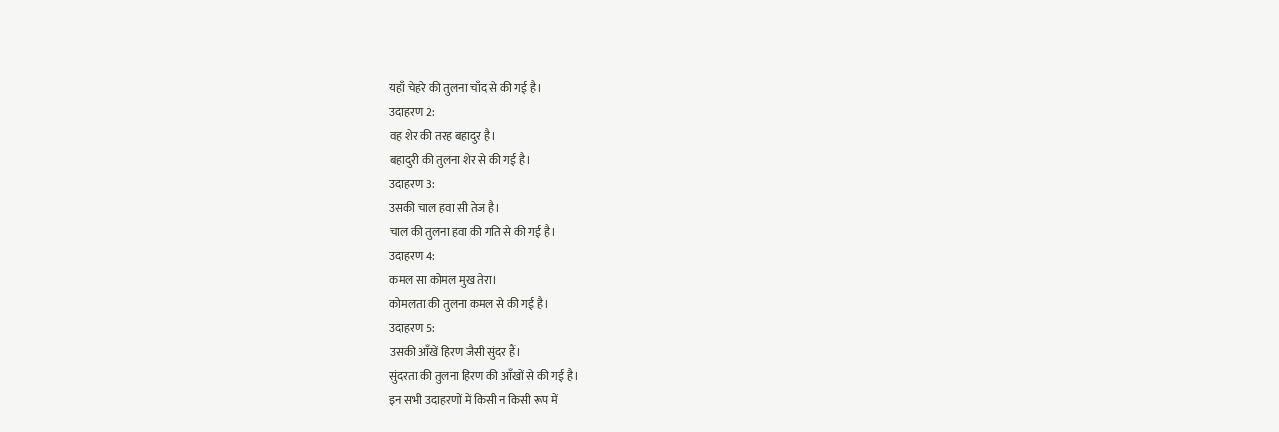यहाँ चेहरे की तुलना चाँद से की गई है।
उदाहरण 2:
वह शेर की तरह बहादुर है।
बहादुरी की तुलना शेर से की गई है।
उदाहरण 3:
उसकी चाल हवा सी तेज है।
चाल की तुलना हवा की गति से की गई है।
उदाहरण 4:
कमल सा कोमल मुख तेरा।
कोमलता की तुलना कमल से की गई है।
उदाहरण 5:
उसकी आँखें हिरण जैसी सुंदर हैं।
सुंदरता की तुलना हिरण की आँखों से की गई है।
इन सभी उदाहरणों में किसी न किसी रूप में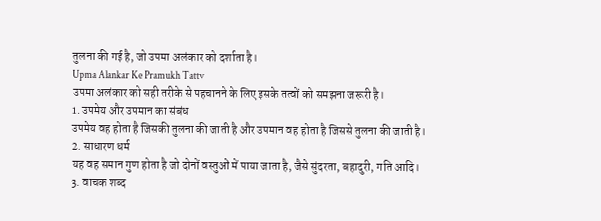तुलना की गई है, जो उपमा अलंकार को दर्शाता है।
Upma Alankar Ke Pramukh Tattv
उपमा अलंकार को सही तरीके से पहचानने के लिए इसके तत्वों को समझना जरूरी है।
1. उपमेय और उपमान का संबंध
उपमेय वह होता है जिसकी तुलना की जाती है और उपमान वह होता है जिससे तुलना की जाती है।
2. साधारण धर्म
यह वह समान गुण होता है जो दोनों वस्तुओं में पाया जाता है, जैसे सुंदरता, बहादुरी, गति आदि।
3. वाचक शब्द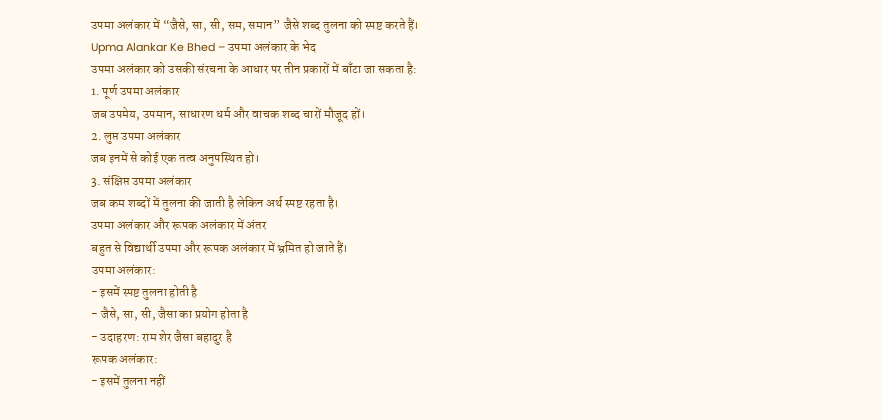उपमा अलंकार में “जैसे, सा, सी, सम, समान” जैसे शब्द तुलना को स्पष्ट करते हैं।
Upma Alankar Ke Bhed – उपमा अलंकार के भेद
उपमा अलंकार को उसकी संरचना के आधार पर तीन प्रकारों में बाँटा जा सकता है:
1. पूर्ण उपमा अलंकार
जब उपमेय, उपमान, साधारण धर्म और वाचक शब्द चारों मौजूद हों।
2. लुप्त उपमा अलंकार
जब इनमें से कोई एक तत्व अनुपस्थित हो।
3. संक्षिप्त उपमा अलंकार
जब कम शब्दों में तुलना की जाती है लेकिन अर्थ स्पष्ट रहता है।
उपमा अलंकार और रूपक अलंकार में अंतर
बहुत से विद्यार्थी उपमा और रूपक अलंकार में भ्रमित हो जाते हैं।
उपमा अलंकार:
- इसमें स्पष्ट तुलना होती है
- जैसे, सा, सी, जैसा का प्रयोग होता है
- उदाहरण: राम शेर जैसा बहादुर है
रूपक अलंकार:
- इसमें तुलना नहीं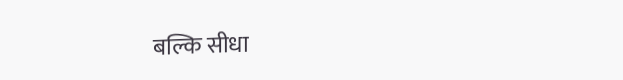बल्कि सीधा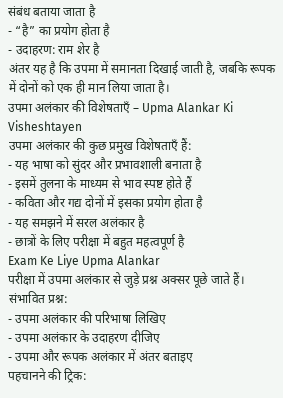संबंध बताया जाता है
- “है” का प्रयोग होता है
- उदाहरण: राम शेर है
अंतर यह है कि उपमा में समानता दिखाई जाती है, जबकि रूपक में दोनों को एक ही मान लिया जाता है।
उपमा अलंकार की विशेषताएँ – Upma Alankar Ki Visheshtayen
उपमा अलंकार की कुछ प्रमुख विशेषताएँ हैं:
- यह भाषा को सुंदर और प्रभावशाली बनाता है
- इसमें तुलना के माध्यम से भाव स्पष्ट होते हैं
- कविता और गद्य दोनों में इसका प्रयोग होता है
- यह समझने में सरल अलंकार है
- छात्रों के लिए परीक्षा में बहुत महत्वपूर्ण है
Exam Ke Liye Upma Alankar
परीक्षा में उपमा अलंकार से जुड़े प्रश्न अक्सर पूछे जाते हैं।
संभावित प्रश्न:
- उपमा अलंकार की परिभाषा लिखिए
- उपमा अलंकार के उदाहरण दीजिए
- उपमा और रूपक अलंकार में अंतर बताइए
पहचानने की ट्रिक: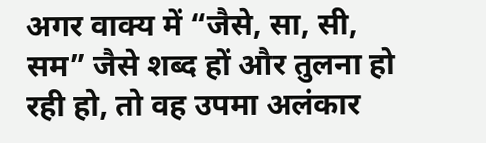अगर वाक्य में “जैसे, सा, सी, सम” जैसे शब्द हों और तुलना हो रही हो, तो वह उपमा अलंकार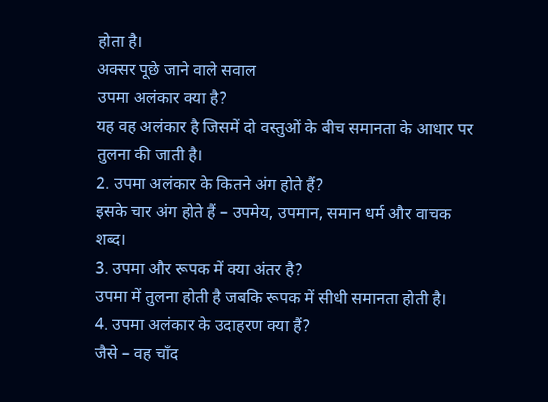होता है।
अक्सर पूछे जाने वाले सवाल
उपमा अलंकार क्या है?
यह वह अलंकार है जिसमें दो वस्तुओं के बीच समानता के आधार पर तुलना की जाती है।
2. उपमा अलंकार के कितने अंग होते हैं?
इसके चार अंग होते हैं – उपमेय, उपमान, समान धर्म और वाचक शब्द।
3. उपमा और रूपक में क्या अंतर है?
उपमा में तुलना होती है जबकि रूपक में सीधी समानता होती है।
4. उपमा अलंकार के उदाहरण क्या हैं?
जैसे – वह चाँद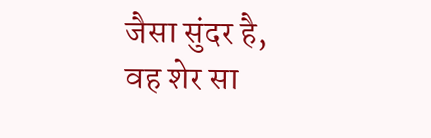जैसा सुंदर है, वह शेर सा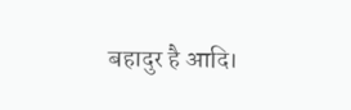बहादुर है आदि।